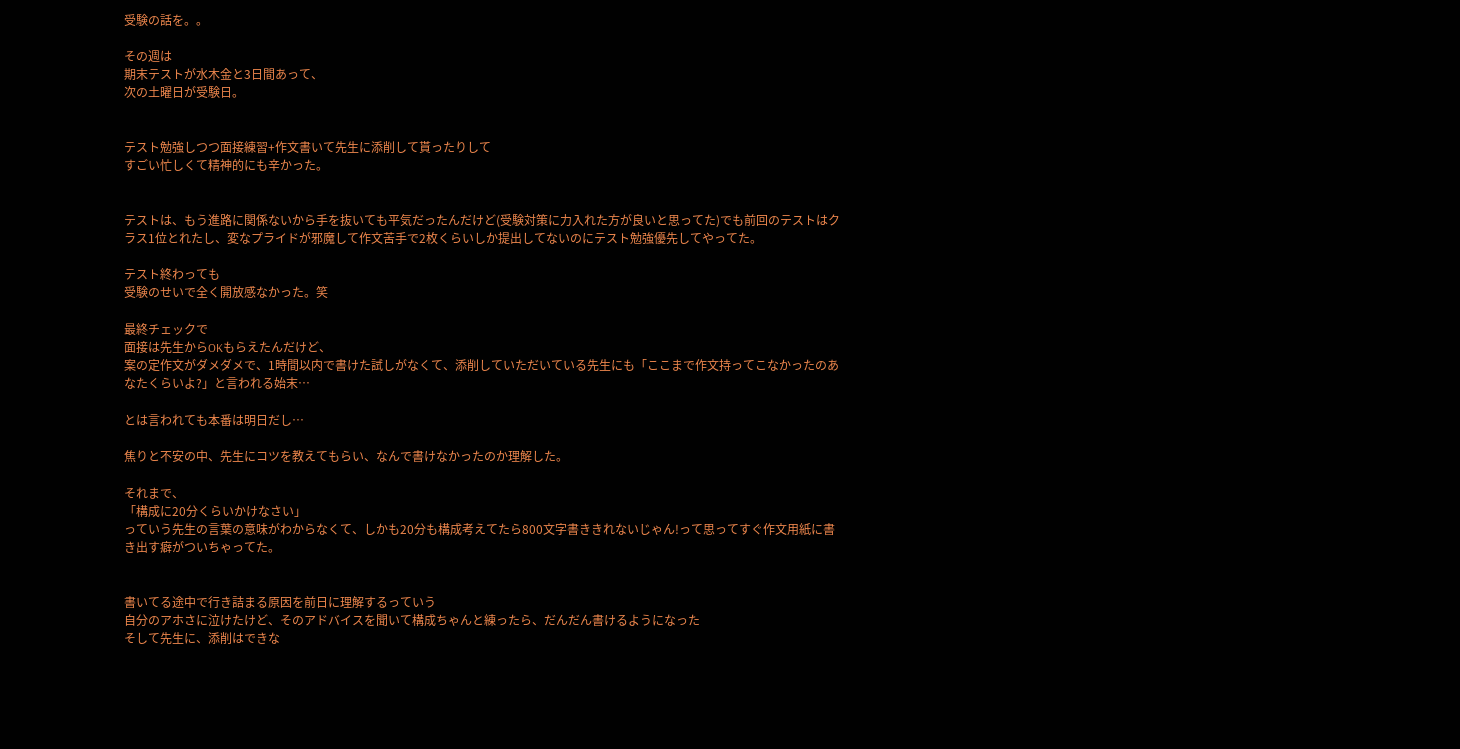受験の話を。。

その週は
期末テストが水木金と3日間あって、
次の土曜日が受験日。


テスト勉強しつつ面接練習+作文書いて先生に添削して貰ったりして
すごい忙しくて精神的にも辛かった。


テストは、もう進路に関係ないから手を抜いても平気だったんだけど(受験対策に力入れた方が良いと思ってた)でも前回のテストはクラス1位とれたし、変なプライドが邪魔して作文苦手で2枚くらいしか提出してないのにテスト勉強優先してやってた。

テスト終わっても
受験のせいで全く開放感なかった。笑

最終チェックで
面接は先生からOKもらえたんだけど、
案の定作文がダメダメで、1時間以内で書けた試しがなくて、添削していただいている先生にも「ここまで作文持ってこなかったのあなたくらいよ?」と言われる始末…

とは言われても本番は明日だし…

焦りと不安の中、先生にコツを教えてもらい、なんで書けなかったのか理解した。

それまで、
「構成に20分くらいかけなさい」
っていう先生の言葉の意味がわからなくて、しかも20分も構成考えてたら800文字書ききれないじゃん!って思ってすぐ作文用紙に書き出す癖がついちゃってた。


書いてる途中で行き詰まる原因を前日に理解するっていう
自分のアホさに泣けたけど、そのアドバイスを聞いて構成ちゃんと練ったら、だんだん書けるようになった
そして先生に、添削はできな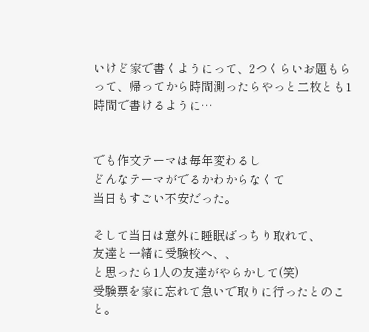いけど家で書くようにって、2つくらいお題もらって、帰ってから時間測ったらやっと二枚とも1時間で書けるように…


でも作文テーマは毎年変わるし
どんなテーマがでるかわからなくて
当日もすごい不安だった。

そして当日は意外に睡眠ばっちり取れて、
友達と一緒に受験校へ、、
と思ったら1人の友達がやらかして(笑)
受験票を家に忘れて急いで取りに行ったとのこと。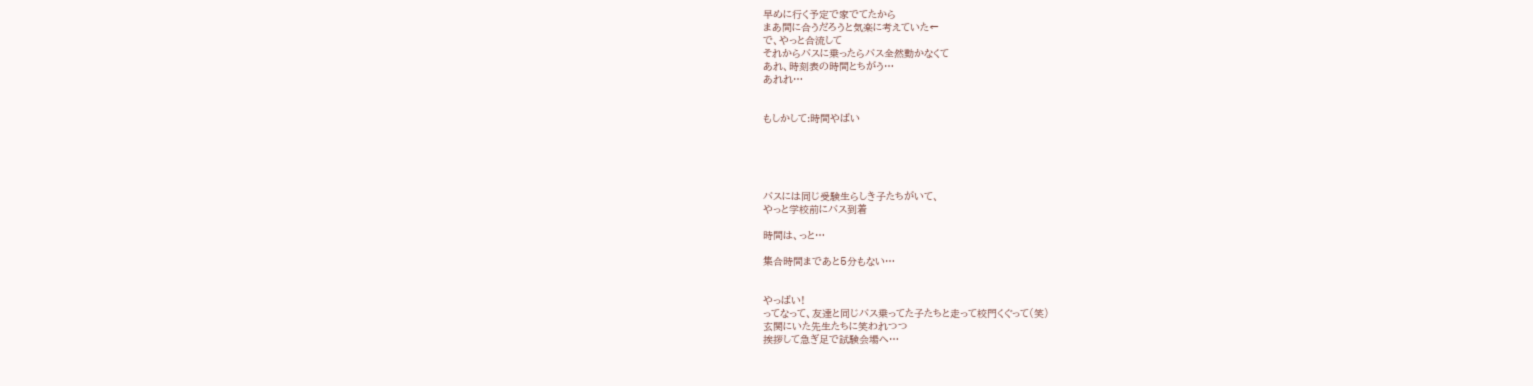早めに行く予定で家でてたから
まあ間に合うだろうと気楽に考えていた←
で、やっと合流して
それからバスに乗ったらバス全然動かなくて
あれ、時刻表の時間とちがう…
あれれ…


もしかして:時間やばい





バスには同じ受験生らしき子たちがいて、
やっと学校前にバス到着

時間は、っと…

集合時間まであと5分もない…


やっばい!
ってなって、友達と同じバス乗ってた子たちと走って校門くぐって(笑)
玄関にいた先生たちに笑われつつ
挨拶して急ぎ足で試験会場へ…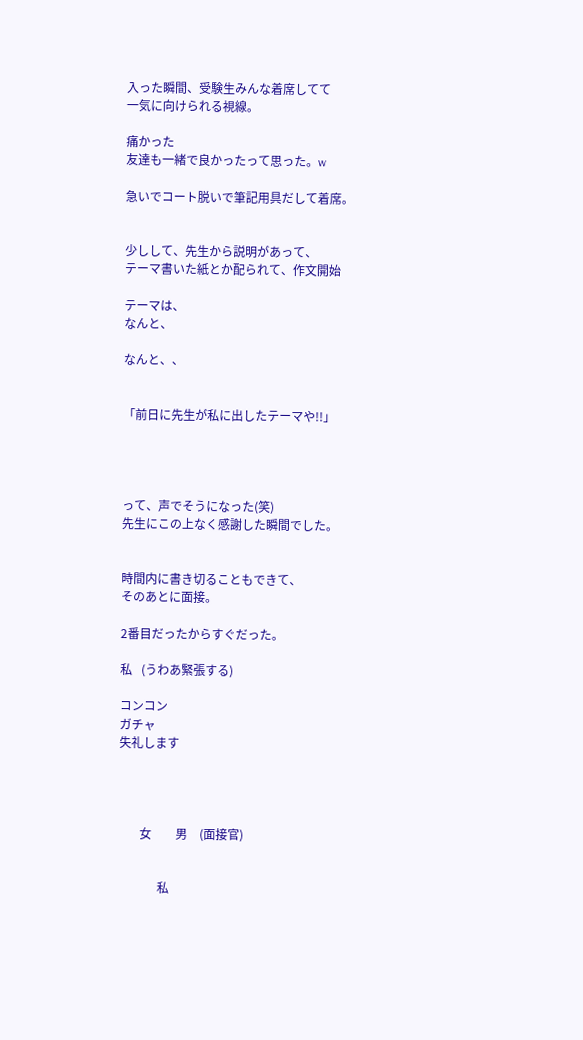入った瞬間、受験生みんな着席してて
一気に向けられる視線。

痛かった
友達も一緒で良かったって思った。w

急いでコート脱いで筆記用具だして着席。


少しして、先生から説明があって、
テーマ書いた紙とか配られて、作文開始

テーマは、
なんと、

なんと、、


「前日に先生が私に出したテーマや!!」




って、声でそうになった(笑)
先生にこの上なく感謝した瞬間でした。


時間内に書き切ることもできて、
そのあとに面接。

2番目だったからすぐだった。

私   (うわあ緊張する)

コンコン
ガチャ
失礼します




       女        男    (面接官)


             私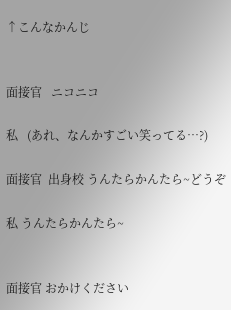↑こんなかんじ


面接官   ニコニコ

私   (あれ、なんかすごい笑ってる…?)

面接官  出身校 うんたらかんたら~どうぞ

私 うんたらかんたら~


面接官 おかけください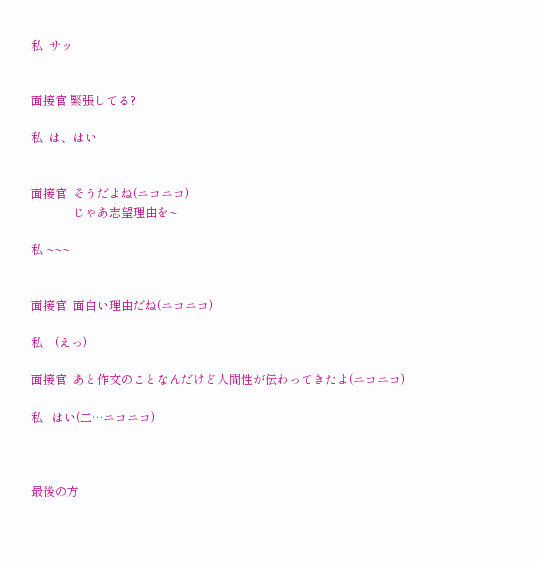私  サッ


面接官 緊張してる?

私  は、はい


面接官  そうだよね(ニコニコ)
              じゃあ志望理由を~

私 ~~~


面接官  面白い理由だね(ニコニコ)

私    (えっ)

面接官  あと作文のことなんだけど人間性が伝わってきたよ(ニコニコ)

私   はい(二…ニコニコ)



最後の方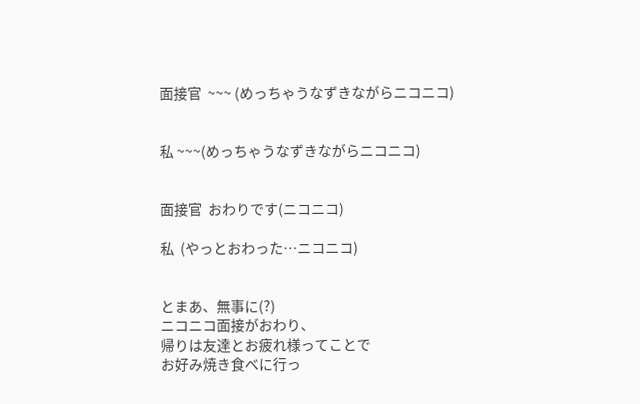面接官  ~~~ (めっちゃうなずきながらニコニコ)


私 ~~~(めっちゃうなずきながらニコニコ)


面接官  おわりです(ニコニコ)

私  (やっとおわった…ニコニコ)


とまあ、無事に(?)
ニコニコ面接がおわり、
帰りは友達とお疲れ様ってことで
お好み焼き食べに行っ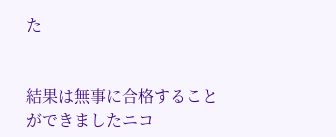た


結果は無事に合格することができましたニコ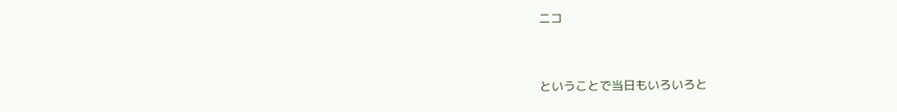ニコ


ということで当日もいろいろと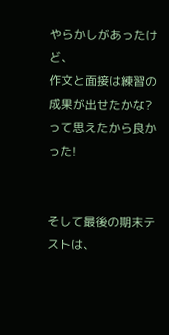やらかしがあったけど、
作文と面接は練習の成果が出せたかな?
って思えたから良かった!


そして最後の期末テストは、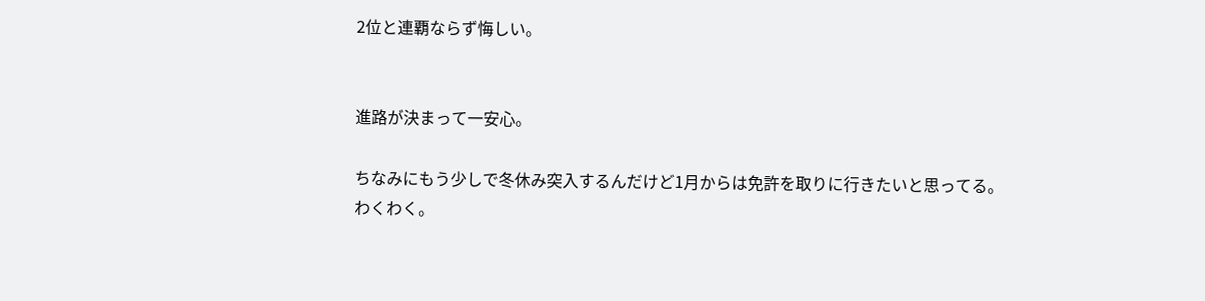2位と連覇ならず悔しい。


進路が決まって一安心。

ちなみにもう少しで冬休み突入するんだけど1月からは免許を取りに行きたいと思ってる。
わくわく。